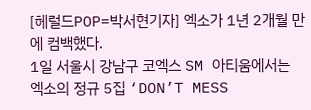[헤럴드POP=박서현기자] 엑소가 1년 2개월 만에 컴백했다.
1일 서울시 강남구 코엑스 SM 아티움에서는 엑소의 정규 5집 ‘DON’T MESS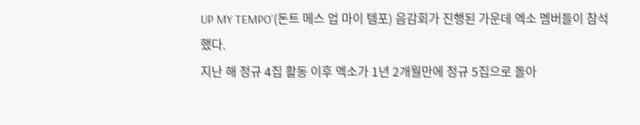UP MY TEMPO’(돈트 메스 업 마이 템포) 음감회가 진행된 가운데 엑소 멤버들이 참석했다.
지난 해 정규 4집 활동 이후 엑소가 1년 2개월만에 정규 5집으로 돌아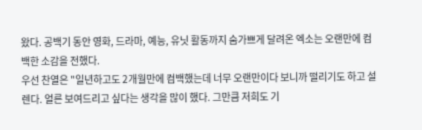왔다. 공백기 동안 영화, 드라마, 예능, 유닛 활동까지 숨가쁘게 달려온 엑소는 오랜만에 컴백한 소감을 전했다.
우선 찬열은 "일년하고도 2개월만에 컴백했는데 너무 오랜만이다 보니까 떨리기도 하고 설렌다. 얼른 보여드리고 싶다는 생각을 많이 했다. 그만큼 저희도 기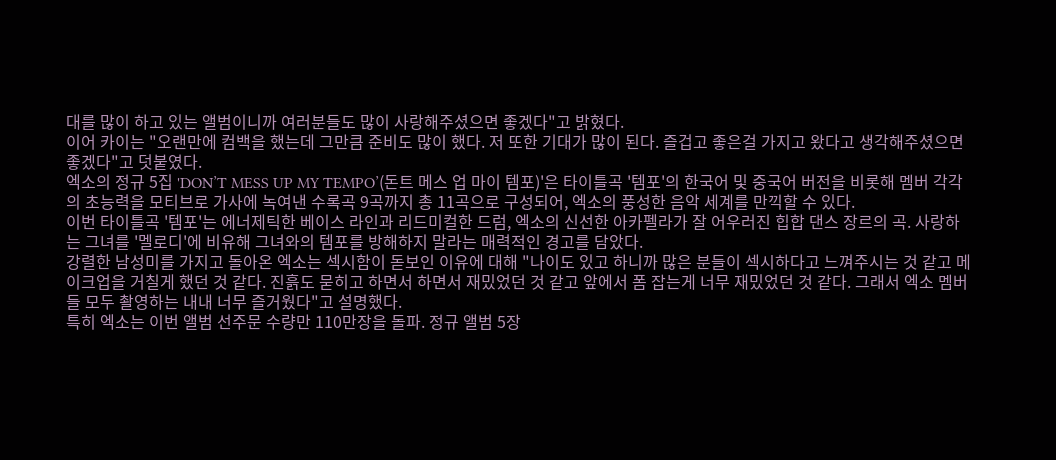대를 많이 하고 있는 앨범이니까 여러분들도 많이 사랑해주셨으면 좋겠다"고 밝혔다.
이어 카이는 "오랜만에 컴백을 했는데 그만큼 준비도 많이 했다. 저 또한 기대가 많이 된다. 즐겁고 좋은걸 가지고 왔다고 생각해주셨으면 좋겠다"고 덧붙였다.
엑소의 정규 5집 'DON’T MESS UP MY TEMPO’(돈트 메스 업 마이 템포)'은 타이틀곡 '템포'의 한국어 및 중국어 버전을 비롯해 멤버 각각의 초능력을 모티브로 가사에 녹여낸 수록곡 9곡까지 총 11곡으로 구성되어, 엑소의 풍성한 음악 세계를 만끽할 수 있다.
이번 타이틀곡 '템포'는 에너제틱한 베이스 라인과 리드미컬한 드럼, 엑소의 신선한 아카펠라가 잘 어우러진 힙합 댄스 장르의 곡. 사랑하는 그녀를 '멜로디'에 비유해 그녀와의 템포를 방해하지 말라는 매력적인 경고를 담았다.
강렬한 남성미를 가지고 돌아온 엑소는 섹시함이 돋보인 이유에 대해 "나이도 있고 하니까 많은 분들이 섹시하다고 느껴주시는 것 같고 메이크업을 거칠게 했던 것 같다. 진흙도 묻히고 하면서 하면서 재밌었던 것 같고 앞에서 폼 잡는게 너무 재밌었던 것 같다. 그래서 엑소 멤버들 모두 촬영하는 내내 너무 즐거웠다"고 설명했다.
특히 엑소는 이번 앨범 선주문 수량만 110만장을 돌파. 정규 앨범 5장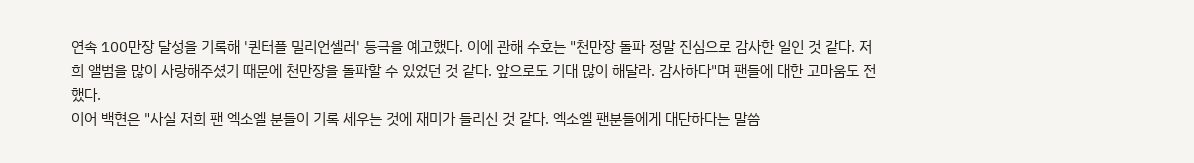연속 100만장 달성을 기록해 '퀸터플 밀리언셀러' 등극을 예고했다. 이에 관해 수호는 "천만장 돌파 정말 진심으로 감사한 일인 것 같다. 저희 앨범을 많이 사랑해주셨기 때문에 천만장을 돌파할 수 있었던 것 같다. 앞으로도 기대 많이 해달라. 감사하다"며 팬들에 대한 고마움도 전했다.
이어 백현은 "사실 저희 팬 엑소엘 분들이 기록 세우는 것에 재미가 들리신 것 같다. 엑소엘 팬분들에게 대단하다는 말씀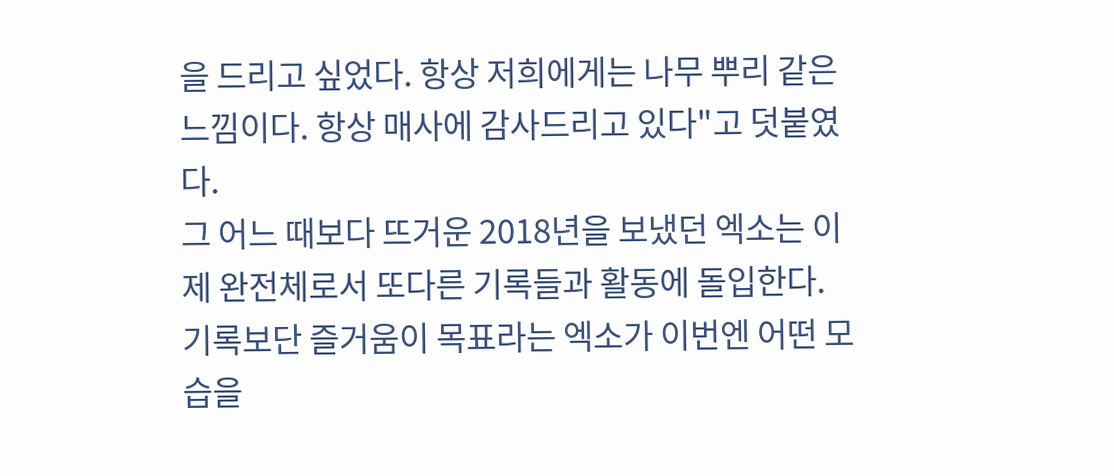을 드리고 싶었다. 항상 저희에게는 나무 뿌리 같은 느낌이다. 항상 매사에 감사드리고 있다"고 덧붙였다.
그 어느 때보다 뜨거운 2018년을 보냈던 엑소는 이제 완전체로서 또다른 기록들과 활동에 돌입한다. 기록보단 즐거움이 목표라는 엑소가 이번엔 어떤 모습을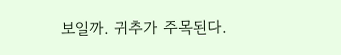보일까. 귀추가 주목된다.